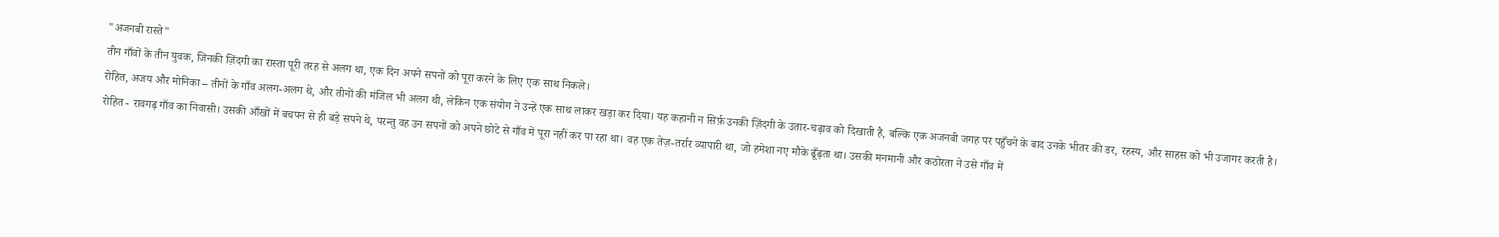"अजनबी रास्ते"
तीन गाँवों के तीन युवक, जिनकी ज़िंदगी का रास्ता पूरी तरह से अलग था, एक दिन अपने सपनों को पूरा करने के लिए एक साथ निकले।
रोहित, अजय और मोनिका – तीनों के गाँव अलग-अलग थे, और तीनों की मंजिल भी अलग थी, लेकिन एक संयोग ने उन्हें एक साथ लाकर खड़ा कर दिया। यह कहानी न सिर्फ़ उनकी ज़िंदगी के उतार-चढ़ाव को दिखाती है, बल्कि एक अजनबी जगह पर पहुँचने के बाद उनके भीतर की डर, रहस्य, और साहस को भी उजागर करती है।
रोहित - रावगढ़ गाँव का निवासी। उसकी आँखों में बचपन से ही बड़े सपने थे, परन्तु वह उन सपनों को अपने छोटे से गाँव में पूरा नहीं कर पा रहा था। वह एक तेज़-तर्रार व्यापारी था, जो हमेशा नए मौके ढूँढ़ता था। उसकी मनमानी और कठोरता ने उसे गाँव में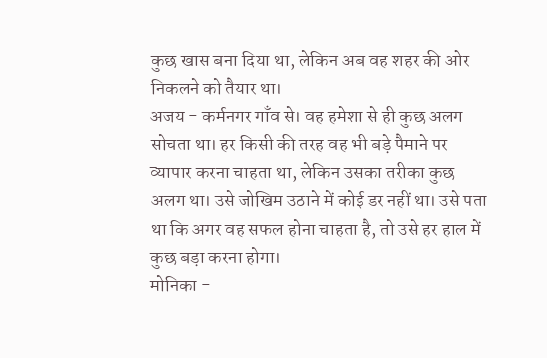कुछ खास बना दिया था, लेकिन अब वह शहर की ओर निकलने को तैयार था।
अजय - कर्मनगर गाँव से। वह हमेशा से ही कुछ अलग सोचता था। हर किसी की तरह वह भी बड़े पैमाने पर व्यापार करना चाहता था, लेकिन उसका तरीका कुछ अलग था। उसे जोखिम उठाने में कोई डर नहीं था। उसे पता था कि अगर वह सफल होना चाहता है, तो उसे हर हाल में कुछ बड़ा करना होगा।
मोनिका -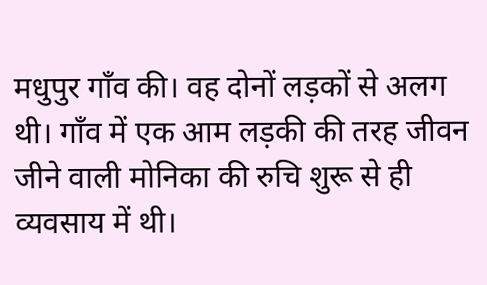मधुपुर गाँव की। वह दोनों लड़कों से अलग थी। गाँव में एक आम लड़की की तरह जीवन जीने वाली मोनिका की रुचि शुरू से ही व्यवसाय में थी।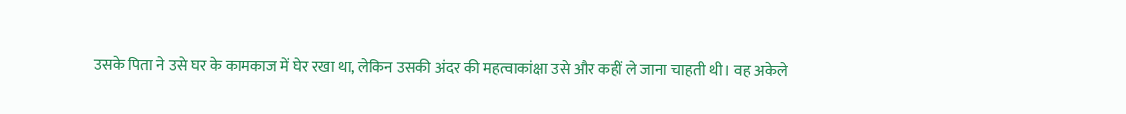उसके पिता ने उसे घर के कामकाज में घेर रखा था, लेकिन उसकी अंदर की महत्वाकांक्षा उसे और कहीं ले जाना चाहती थी। वह अकेले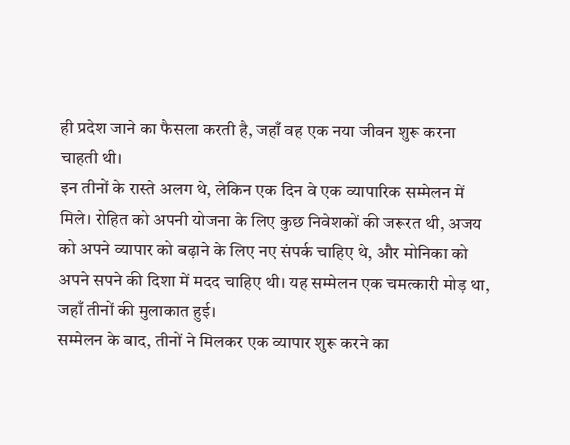ही प्रदेश जाने का फैसला करती है, जहाँ वह एक नया जीवन शुरू करना चाहती थी।
इन तीनों के रास्ते अलग थे, लेकिन एक दिन वे एक व्यापारिक सम्मेलन में मिले। रोहित को अपनी योजना के लिए कुछ निवेशकों की जरूरत थी, अजय को अपने व्यापार को बढ़ाने के लिए नए संपर्क चाहिए थे, और मोनिका को अपने सपने की दिशा में मदद चाहिए थी। यह सम्मेलन एक चमत्कारी मोड़ था, जहाँ तीनों की मुलाकात हुई।
सम्मेलन के बाद, तीनों ने मिलकर एक व्यापार शुरू करने का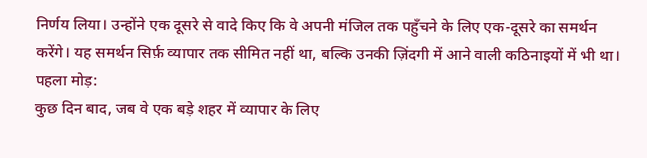निर्णय लिया। उन्होंने एक दूसरे से वादे किए कि वे अपनी मंजिल तक पहुँचने के लिए एक-दूसरे का समर्थन करेंगे। यह समर्थन सिर्फ़ व्यापार तक सीमित नहीं था, बल्कि उनकी ज़िंदगी में आने वाली कठिनाइयों में भी था।
पहला मोड़:
कुछ दिन बाद, जब वे एक बड़े शहर में व्यापार के लिए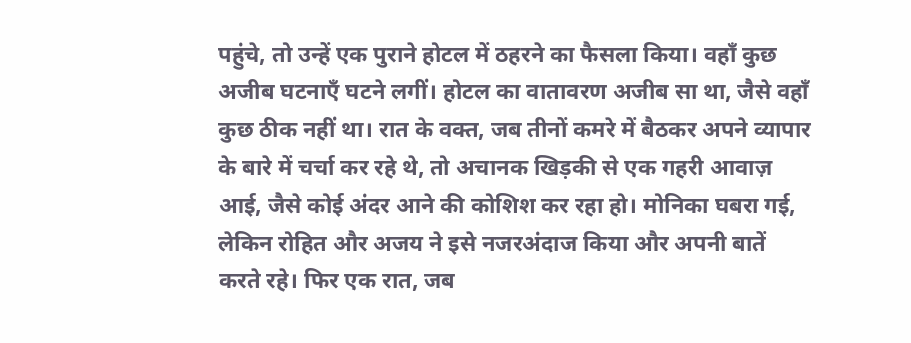पहुंचे, तो उन्हें एक पुराने होटल में ठहरने का फैसला किया। वहाँ कुछ अजीब घटनाएँ घटने लगीं। होटल का वातावरण अजीब सा था, जैसे वहाँ कुछ ठीक नहीं था। रात के वक्त, जब तीनों कमरे में बैठकर अपने व्यापार के बारे में चर्चा कर रहे थे, तो अचानक खिड़की से एक गहरी आवाज़ आई, जैसे कोई अंदर आने की कोशिश कर रहा हो। मोनिका घबरा गई, लेकिन रोहित और अजय ने इसे नजरअंदाज किया और अपनी बातें करते रहे। फिर एक रात, जब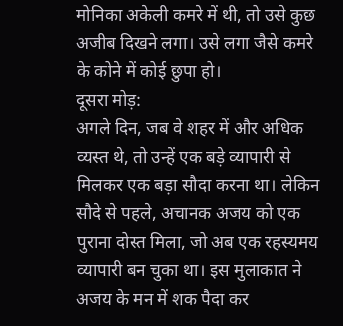मोनिका अकेली कमरे में थी, तो उसे कुछ अजीब दिखने लगा। उसे लगा जैसे कमरे के कोने में कोई छुपा हो।
दूसरा मोड़:
अगले दिन, जब वे शहर में और अधिक व्यस्त थे, तो उन्हें एक बड़े व्यापारी से मिलकर एक बड़ा सौदा करना था। लेकिन सौदे से पहले, अचानक अजय को एक पुराना दोस्त मिला, जो अब एक रहस्यमय व्यापारी बन चुका था। इस मुलाकात ने अजय के मन में शक पैदा कर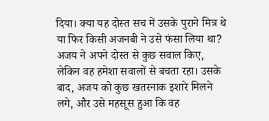दिया। क्या यह दोस्त सच में उसके पुराने मित्र थे या फिर किसी अजनबी ने उसे फंसा लिया था? अजय ने अपने दोस्त से कुछ सवाल किए, लेकिन वह हमेशा सवालों से बचता रहा। उसके बाद, अजय को कुछ खतरनाक इशारे मिलने लगे, और उसे महसूस हुआ कि वह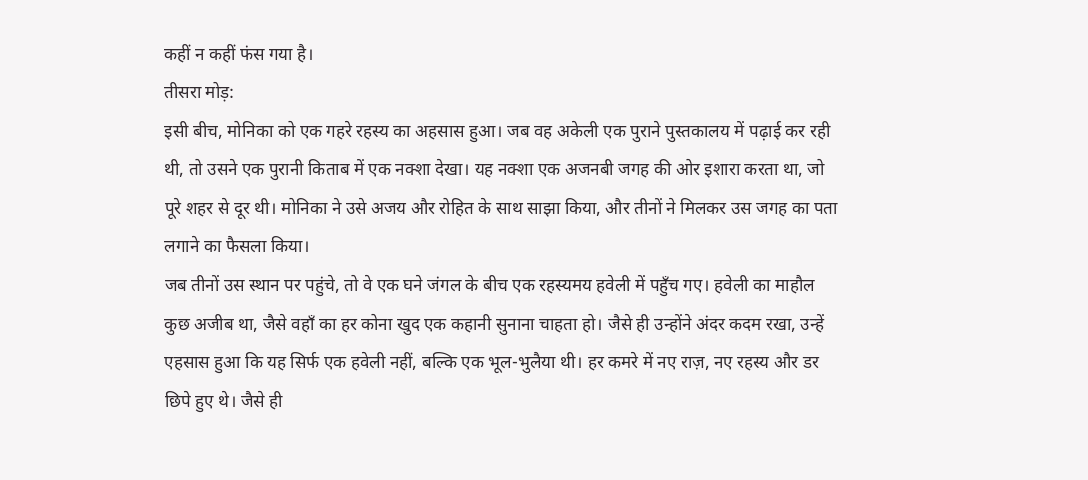कहीं न कहीं फंस गया है।
तीसरा मोड़:
इसी बीच, मोनिका को एक गहरे रहस्य का अहसास हुआ। जब वह अकेली एक पुराने पुस्तकालय में पढ़ाई कर रही थी, तो उसने एक पुरानी किताब में एक नक्शा देखा। यह नक्शा एक अजनबी जगह की ओर इशारा करता था, जो पूरे शहर से दूर थी। मोनिका ने उसे अजय और रोहित के साथ साझा किया, और तीनों ने मिलकर उस जगह का पता लगाने का फैसला किया।
जब तीनों उस स्थान पर पहुंचे, तो वे एक घने जंगल के बीच एक रहस्यमय हवेली में पहुँच गए। हवेली का माहौल कुछ अजीब था, जैसे वहाँ का हर कोना खुद एक कहानी सुनाना चाहता हो। जैसे ही उन्होंने अंदर कदम रखा, उन्हें एहसास हुआ कि यह सिर्फ एक हवेली नहीं, बल्कि एक भूल-भुलैया थी। हर कमरे में नए राज़, नए रहस्य और डर छिपे हुए थे। जैसे ही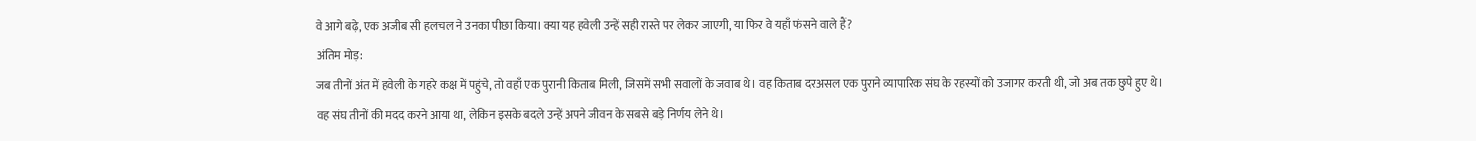वे आगे बढ़े, एक अजीब सी हलचल ने उनका पीछा किया। क्या यह हवेली उन्हें सही रास्ते पर लेकर जाएगी, या फिर वे यहाँ फंसने वाले हैं?
अंतिम मोड़:
जब तीनों अंत में हवेली के गहरे कक्ष में पहुंचे, तो वहाँ एक पुरानी किताब मिली, जिसमें सभी सवालों के जवाब थे। वह किताब दरअसल एक पुराने व्यापारिक संघ के रहस्यों को उजागर करती थी, जो अब तक छुपे हुए थे। वह संघ तीनों की मदद करने आया था, लेकिन इसके बदले उन्हें अपने जीवन के सबसे बड़े निर्णय लेने थे।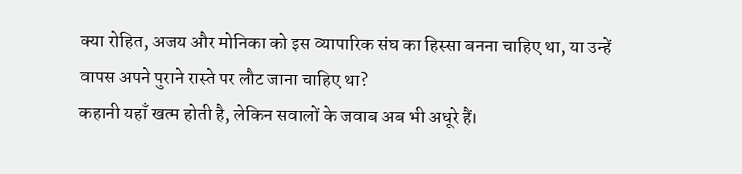क्या रोहित, अजय और मोनिका को इस व्यापारिक संघ का हिस्सा बनना चाहिए था, या उन्हें वापस अपने पुराने रास्ते पर लौट जाना चाहिए था?
कहानी यहाँ खत्म होती है, लेकिन सवालों के जवाब अब भी अधूरे हैं।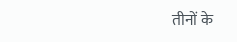तीनों के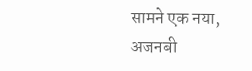सामने एक नया, अजनबी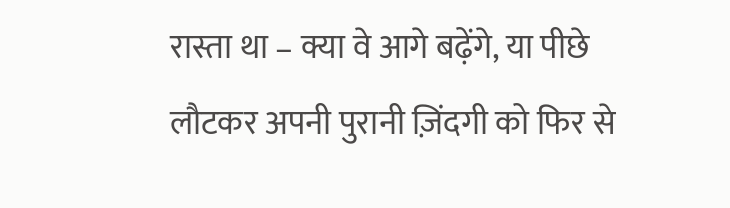रास्ता था – क्या वे आगे बढ़ेंगे, या पीछे लौटकर अपनी पुरानी ज़िंदगी को फिर से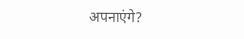अपनाएंगे?